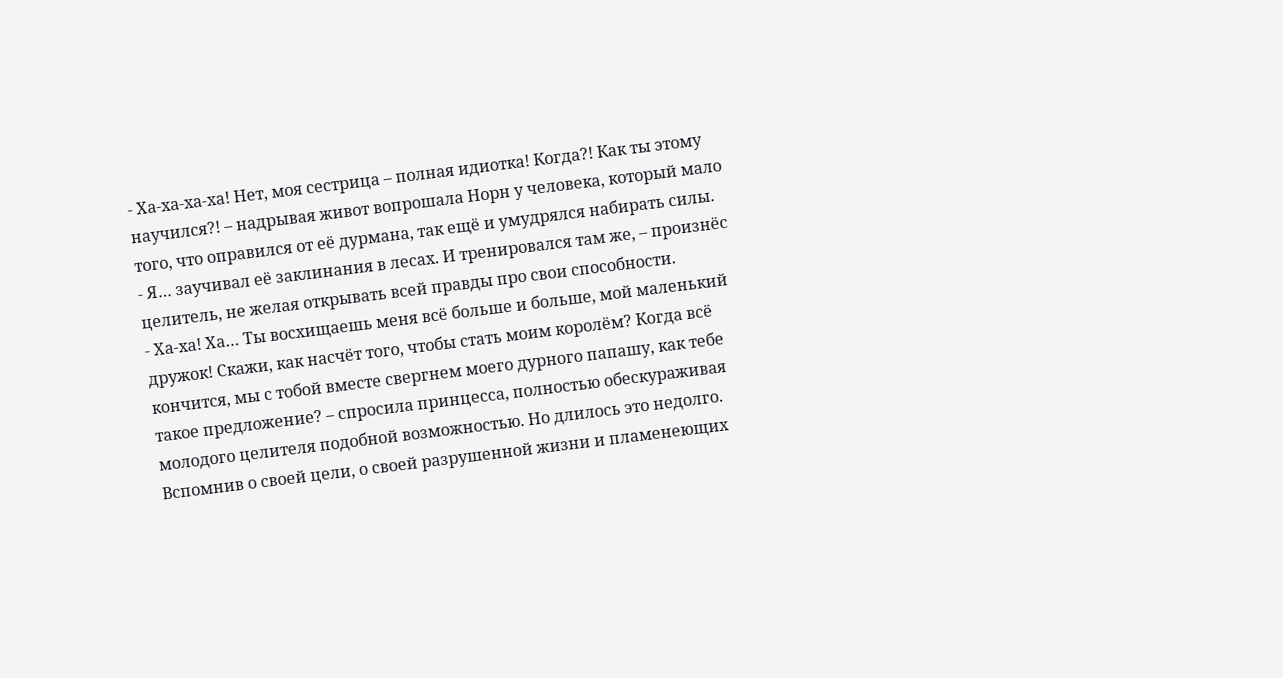- Ха-ха-ха-ха! Нет, моя сестрица – полная идиотка! Когда?! Как ты этому научился?! – надрывая живот вопрошала Норн у человека, который мало того, что оправился от её дурмана, так ещё и умудрялся набирать силы.
- Я… заучивал её заклинания в лесах. И тренировался там же, – произнёс целитель, не желая открывать всей правды про свои способности.
- Ха-ха! Ха… Ты восхищаешь меня всё больше и больше, мой маленький дружок! Скажи, как насчёт того, чтобы стать моим королём? Когда всё кончится, мы с тобой вместе свергнем моего дурного папашу, как тебе такое предложение? – спросила принцесса, полностью обескураживая молодого целителя подобной возможностью. Но длилось это недолго. Вспомнив о своей цели, о своей разрушенной жизни и пламенеющих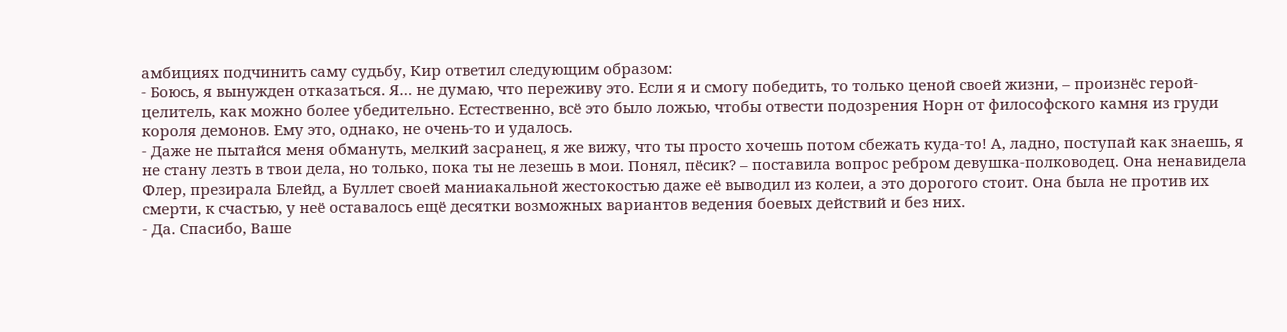амбициях подчинить саму судьбу, Кир ответил следующим образом:
- Боюсь, я вынужден отказаться. Я… не думаю, что переживу это. Если я и смогу победить, то только ценой своей жизни, – произнёс герой-целитель, как можно более убедительно. Естественно, всё это было ложью, чтобы отвести подозрения Норн от философского камня из груди короля демонов. Ему это, однако, не очень-то и удалось.
- Даже не пытайся меня обмануть, мелкий засранец, я же вижу, что ты просто хочешь потом сбежать куда-то! А, ладно, поступай как знаешь, я не стану лезть в твои дела, но только, пока ты не лезешь в мои. Понял, пёсик? – поставила вопрос ребром девушка-полководец. Она ненавидела Флер, презирала Блейд, а Буллет своей маниакальной жестокостью даже её выводил из колеи, а это дорогого стоит. Она была не против их смерти, к счастью, у неё оставалось ещё десятки возможных вариантов ведения боевых действий и без них.
- Да. Спасибо, Ваше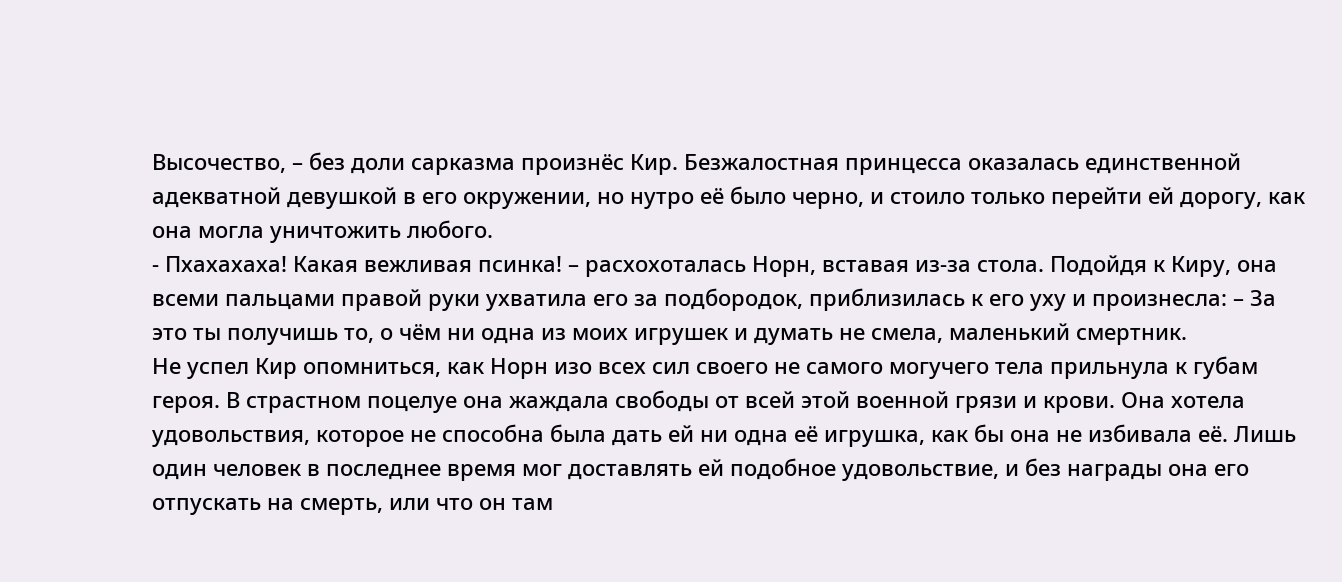Высочество, – без доли сарказма произнёс Кир. Безжалостная принцесса оказалась единственной адекватной девушкой в его окружении, но нутро её было черно, и стоило только перейти ей дорогу, как она могла уничтожить любого.
- Пхахахаха! Какая вежливая псинка! – расхохоталась Норн, вставая из-за стола. Подойдя к Киру, она всеми пальцами правой руки ухватила его за подбородок, приблизилась к его уху и произнесла: – За это ты получишь то, о чём ни одна из моих игрушек и думать не смела, маленький смертник.
Не успел Кир опомниться, как Норн изо всех сил своего не самого могучего тела прильнула к губам героя. В страстном поцелуе она жаждала свободы от всей этой военной грязи и крови. Она хотела удовольствия, которое не способна была дать ей ни одна её игрушка, как бы она не избивала её. Лишь один человек в последнее время мог доставлять ей подобное удовольствие, и без награды она его отпускать на смерть, или что он там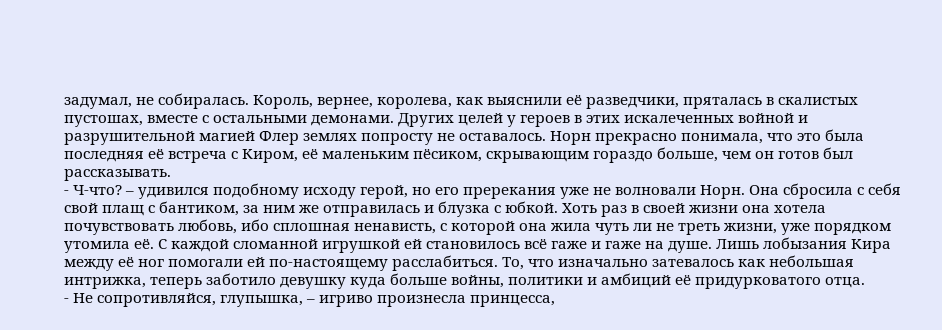задумал, не собиралась. Король, вернее, королева, как выяснили её разведчики, пряталась в скалистых пустошах, вместе с остальными демонами. Других целей у героев в этих искалеченных войной и разрушительной магией Флер землях попросту не оставалось. Норн прекрасно понимала, что это была последняя её встреча с Киром, её маленьким пёсиком, скрывающим гораздо больше, чем он готов был рассказывать.
- Ч-что? – удивился подобному исходу герой, но его пререкания уже не волновали Норн. Она сбросила с себя свой плащ с бантиком, за ним же отправилась и блузка с юбкой. Хоть раз в своей жизни она хотела почувствовать любовь, ибо сплошная ненависть, с которой она жила чуть ли не треть жизни, уже порядком утомила её. С каждой сломанной игрушкой ей становилось всё гаже и гаже на душе. Лишь лобызания Кира между её ног помогали ей по-настоящему расслабиться. То, что изначально затевалось как небольшая интрижка, теперь заботило девушку куда больше войны, политики и амбиций её придурковатого отца.
- Не сопротивляйся, глупышка, – игриво произнесла принцесса,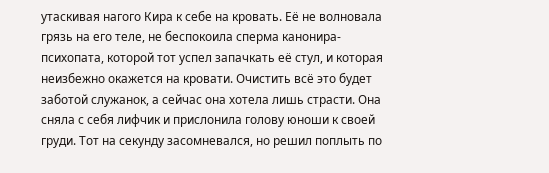утаскивая нагого Кира к себе на кровать. Её не волновала грязь на его теле, не беспокоила сперма канонира-психопата, которой тот успел запачкать её стул, и которая неизбежно окажется на кровати. Очистить всё это будет заботой служанок, а сейчас она хотела лишь страсти. Она сняла с себя лифчик и прислонила голову юноши к своей груди. Тот на секунду засомневался, но решил поплыть по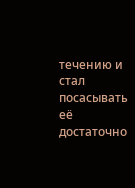течению и стал посасывать её достаточно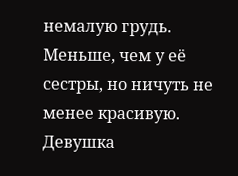немалую грудь. Меньше, чем у её сестры, но ничуть не менее красивую. Девушка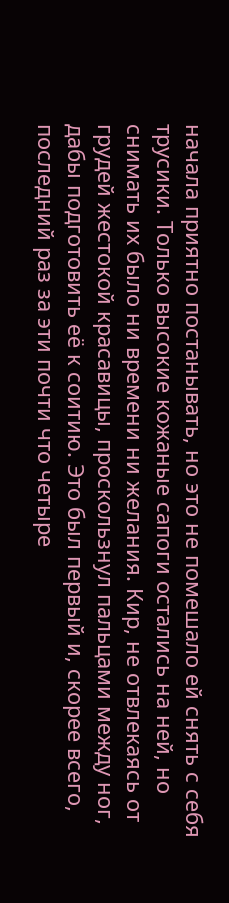начала приятно постанывать, но это не помешало ей снять с себя трусики. Только высокие кожаные сапоги остались на ней, но снимать их было ни времени ни желания. Кир, не отвлекаясь от грудей жестокой красавицы, проскользнул пальцами между ног, дабы подготовить её к соитию. Это был первый и, скорее всего, последний раз за эти почти что четыре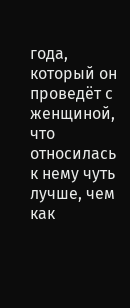года, который он проведёт с женщиной, что относилась к нему чуть лучше, чем как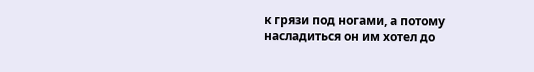к грязи под ногами, а потому насладиться он им хотел до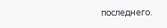последнего.